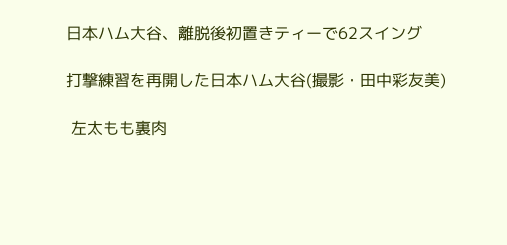日本ハム大谷、離脱後初置きティーで62スイング

打撃練習を再開した日本ハム大谷(撮影・田中彩友美)

 左太もも裏肉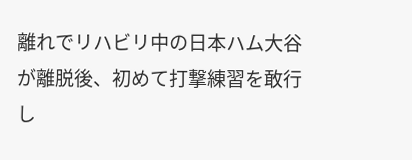離れでリハビリ中の日本ハム大谷が離脱後、初めて打撃練習を敢行し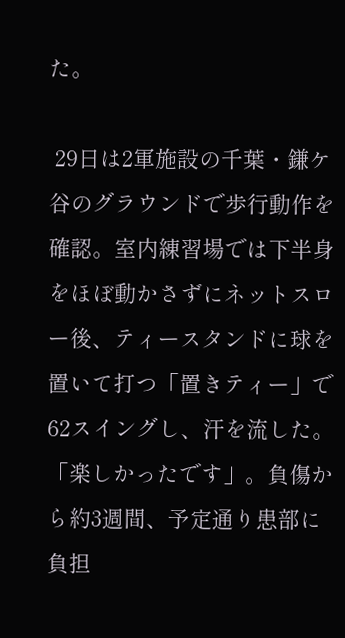た。

 29日は2軍施設の千葉・鎌ケ谷のグラウンドで歩行動作を確認。室内練習場では下半身をほぼ動かさずにネットスロー後、ティースタンドに球を置いて打つ「置きティー」で62スイングし、汗を流した。「楽しかったです」。負傷から約3週間、予定通り患部に負担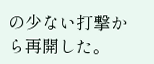の少ない打撃から再開した。